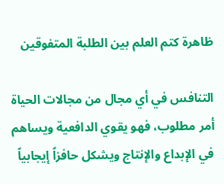ظاهرة كتم العلم بين الطلبة المتفوقين

التنافس في أي مجال من مجالات الحياة أمر مطلوب، فهو يقوي الدافعية ويساهم في الإبداع والإنتاج ويشكل حافزاً إيجابياً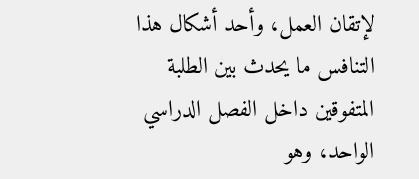لإتقان العمل، وأحد أشكال هذا التنافس ما يحدث بين الطلبة المتفوقين داخل الفصل الدراسي الواحد، وهو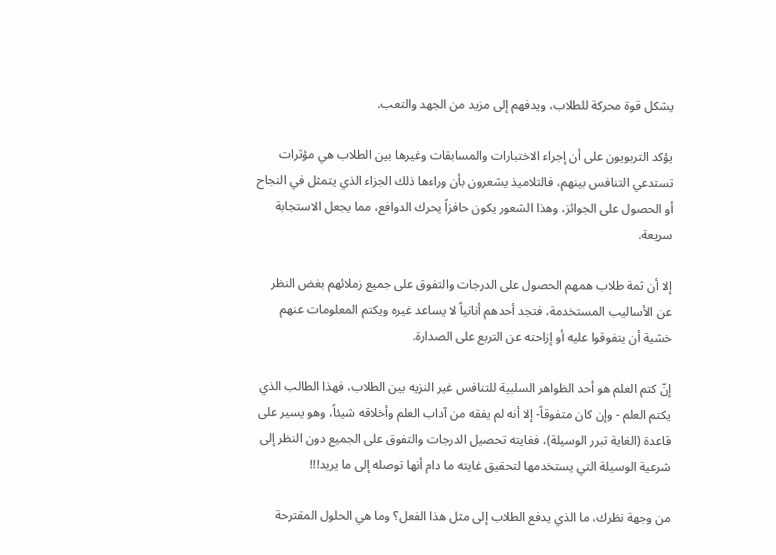يشكل قوة محركة للطلاب، ويدفهم إلى مزيد من الجهد والتعب.

يؤكد التربويون على أن إجراء الاختبارات والمسابقات وغيرها بين الطلاب هي مؤثرات تستدعي التنافس بينهم، فالتلاميذ يشعرون بأن وراءها ذلك الجزاء الذي يتمثل في النجاح أو الحصول على الجوائز، وهذا الشعور يكون حافزاً يحرك الدوافع، مما يجعل الاستجابة سريعة.

إلا أن ثمة طلاب همهم الحصول على الدرجات والتفوق على جميع زملائهم بغض النظر عن الأساليب المستخدمة، فتجد أحدهم أنانياً لا يساعد غيره ويكتم المعلومات عنهم خشية أن يتفوقوا عليه أو إزاحته عن التربع على الصدارة.

إنّ كتم العلم هو أحد الظواهر السلبية للتنافس غير النزيه بين الطلاب، فهذا الطالب الذي يكتم العلم - وإن كان متفوقاً- إلا أنه لم يفقه من آداب العلم وأخلاقه شيئاً، وهو يسير على قاعدة (الغاية تبرر الوسيلة)، فغايته تحصيل الدرجات والتفوق على الجميع دون النظر إلى شرعية الوسيلة التي يستخدمها لتحقيق غايته ما دام أنها توصله إلى ما يريد!!!

من وجهة نظرك، ما الذي يدفع الطلاب إلى مثل هذا الفعل؟ وما هي الحلول المقترحة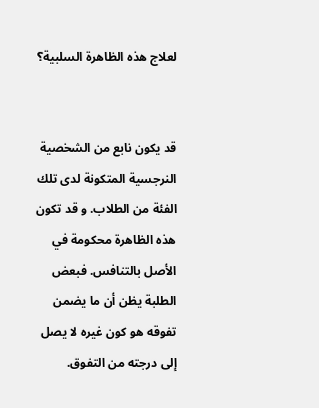لعلاج هذه الظاهرة السلبية؟


قد يكون نابع من الشخصية النرجسية المتكونة لدى تلك الفئة من الطلاب. و قد تكون هذه الظاهرة محكومة في الأصل بالتنافس. فبعض الطلبة يظن أن ما يضمن تفوقه هو كون غيره لا يصل إلى درجته من التفوق.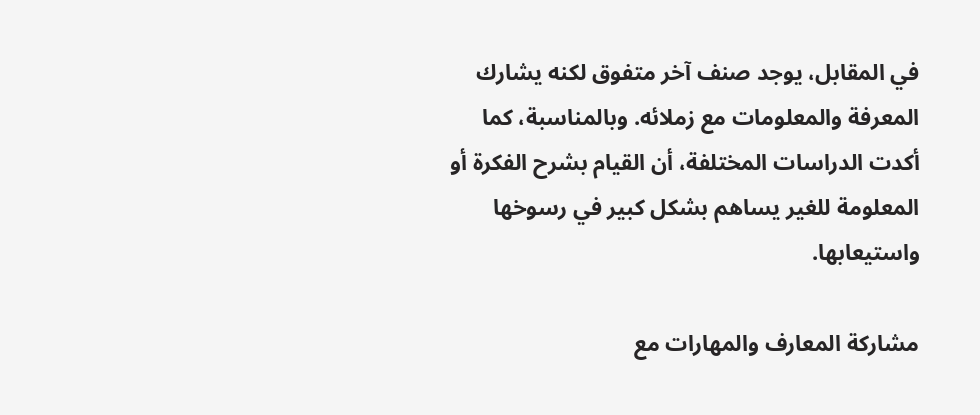في المقابل، يوجد صنف آخر متفوق لكنه يشارك المعرفة والمعلومات مع زملائه. وبالمناسبة، كما أكدت الدراسات المختلفة، أن القيام بشرح الفكرة أو المعلومة للغير يساهم بشكل كبير في رسوخها واستيعابها.

مشاركة المعارف والمهارات مع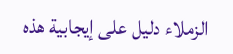الزملاء دليل على إيجابية هذه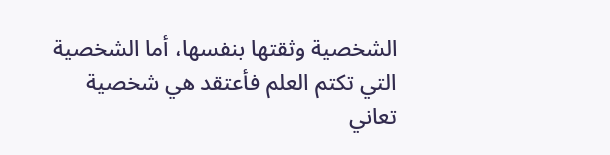الشخصية وثقتها بنفسها، أما الشخصية التي تكتم العلم فأعتقد هي شخصية تعاني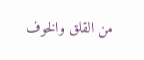من القلق والخوف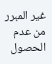غير المبرر من عدم الحصول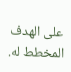على الهدف المخطط له.